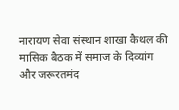नारायण सेवा संस्थान शाखा कैथल की मासिक बैठक में समाज के दिव्यांग और जरूरतमंद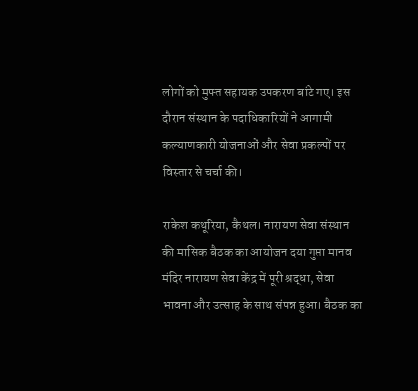लोगों को मुफ्त सहायक उपकरण बांटे गए। इस दौरान संस्थान के पदाधिकारियों ने आगामी कल्याणकारी योजनाओं और सेवा प्रकल्पों पर विस्तार से चर्चा की।

राकेश कथूरिया, कैथल। नारायण सेवा संस्थान की मासिक बैठक का आयोजन दया गुप्ता मानव मंदिर नारायण सेवा केंद्र में पूरी श्रद्धा, सेवा भावना और उत्साह के साथ संपन्न हुआ। बैठक का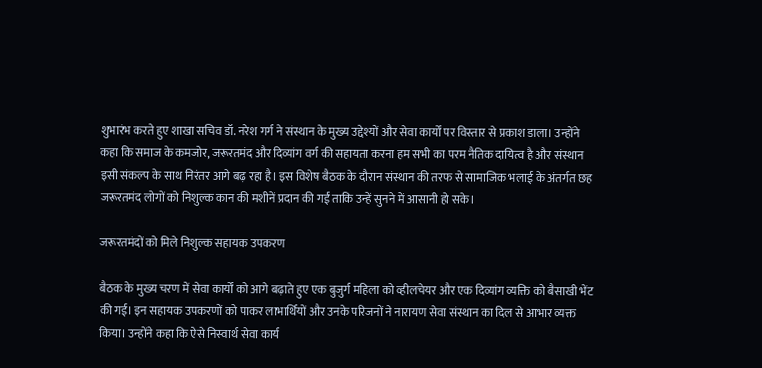शुभारंभ करते हुए शाखा सचिव डॉ. नरेश गर्ग ने संस्थान के मुख्य उद्देश्यों और सेवा कार्यों पर विस्तार से प्रकाश डाला। उन्होंने कहा कि समाज के कमजोर, जरूरतमंद और दिव्यांग वर्ग की सहायता करना हम सभी का परम नैतिक दायित्व है और संस्थान इसी संकल्प के साथ निरंतर आगे बढ़ रहा है। इस विशेष बैठक के दौरान संस्थान की तरफ से सामाजिक भलाई के अंतर्गत छह जरूरतमंद लोगों को निशुल्क कान की मशीनें प्रदान की गईं ताकि उन्हें सुनने में आसानी हो सके।

जरूरतमंदों को मिले निशुल्क सहायक उपकरण

बैठक के मुख्य चरण में सेवा कार्यों को आगे बढ़ाते हुए एक बुजुर्ग महिला को व्हीलचेयर और एक दिव्यांग व्यक्ति को बैसाखी भेंट की गई। इन सहायक उपकरणों को पाकर लाभार्थियों और उनके परिजनों ने नारायण सेवा संस्थान का दिल से आभार व्यक्त किया। उन्होंने कहा कि ऐसे निस्वार्थ सेवा कार्य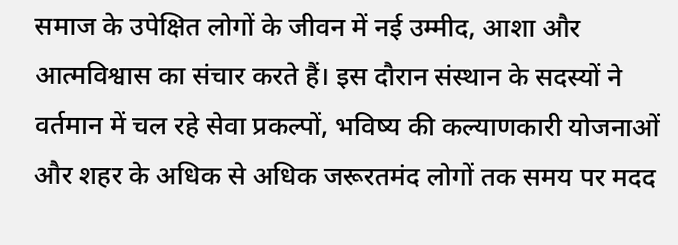समाज के उपेक्षित लोगों के जीवन में नई उम्मीद, आशा और आत्मविश्वास का संचार करते हैं। इस दौरान संस्थान के सदस्यों ने वर्तमान में चल रहे सेवा प्रकल्पों, भविष्य की कल्याणकारी योजनाओं और शहर के अधिक से अधिक जरूरतमंद लोगों तक समय पर मदद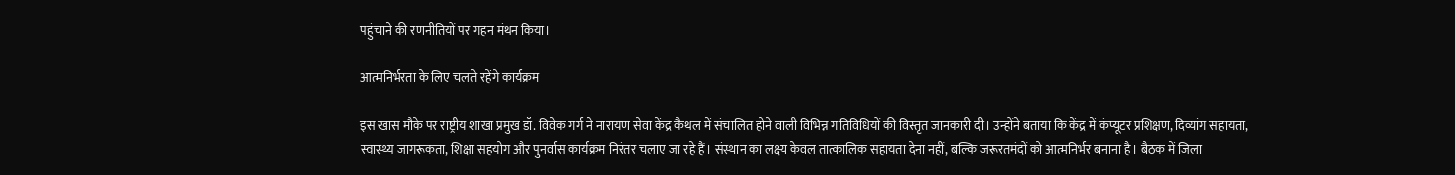पहुंचाने की रणनीतियों पर गहन मंथन किया।

आत्मनिर्भरता के लिए चलते रहेंगे कार्यक्रम

इस खास मौके पर राष्ट्रीय शाखा प्रमुख डॉ. विवेक गर्ग ने नारायण सेवा केंद्र कैथल में संचालित होने वाली विभिन्न गतिविधियों की विस्तृत जानकारी दी। उन्होंने बताया कि केंद्र में कंप्यूटर प्रशिक्षण, दिव्यांग सहायता, स्वास्थ्य जागरूकता, शिक्षा सहयोग और पुनर्वास कार्यक्रम निरंतर चलाए जा रहे हैं। संस्थान का लक्ष्य केवल तात्कालिक सहायता देना नहीं, बल्कि जरूरतमंदों को आत्मनिर्भर बनाना है। बैठक में जिला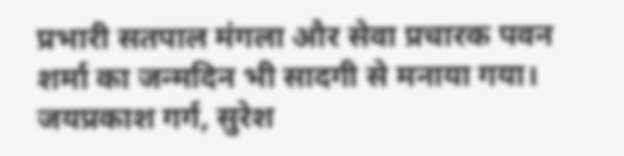प्रभारी सतपाल मंगला और सेवा प्रचारक पवन शर्मा का जन्मदिन भी सादगी से मनाया गया। जयप्रकाश गर्ग, सुरेश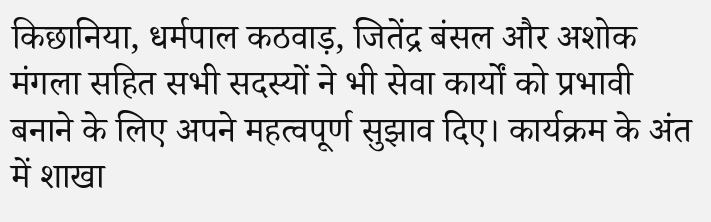किछानिया, धर्मपाल कठवाड़, जितेंद्र बंसल और अशोक मंगला सहित सभी सदस्यों ने भी सेवा कार्यों को प्रभावी बनाने के लिए अपने महत्वपूर्ण सुझाव दिए। कार्यक्रम के अंत में शाखा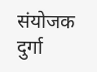संयोजक दुर्गा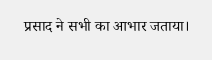प्रसाद ने सभी का आभार जताया।